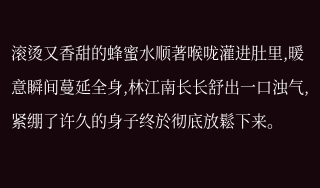滚烫又香甜的蜂蜜水顺著喉咙灌进肚里,暖意瞬间蔓延全身,林江南长长舒出一口浊气,紧绷了许久的身子终於彻底放鬆下来。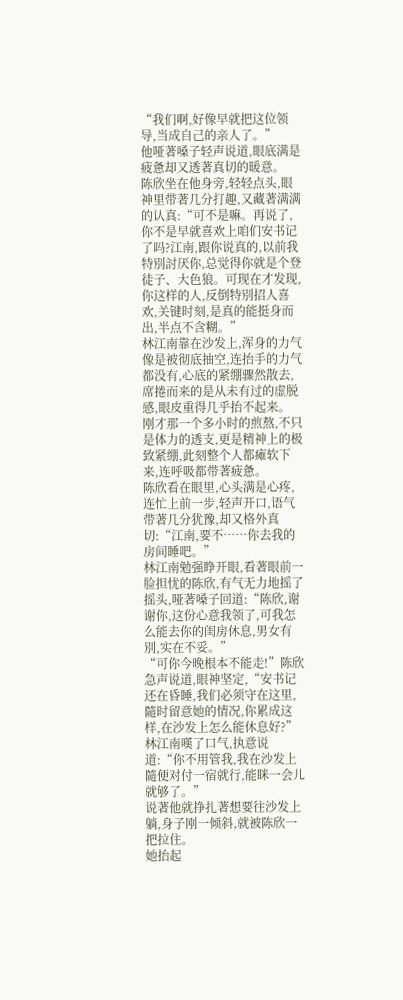“我们啊,好像早就把这位领导,当成自己的亲人了。”
他哑著嗓子轻声说道,眼底满是疲惫却又透著真切的暖意。
陈欣坐在他身旁,轻轻点头,眼神里带著几分打趣,又藏著满满的认真:“可不是嘛。再说了,你不是早就喜欢上咱们安书记了吗?江南,跟你说真的,以前我特別討厌你,总觉得你就是个登徒子、大色狼。可现在才发现,你这样的人,反倒特別招人喜欢,关键时刻,是真的能挺身而出,半点不含糊。”
林江南靠在沙发上,浑身的力气像是被彻底抽空,连抬手的力气都没有,心底的紧绷骤然散去,席捲而来的是从未有过的虚脱感,眼皮重得几乎抬不起来。
刚才那一个多小时的煎熬,不只是体力的透支,更是精神上的极致紧绷,此刻整个人都瘫软下来,连呼吸都带著疲惫。
陈欣看在眼里,心头满是心疼,连忙上前一步,轻声开口,语气带著几分犹豫,却又格外真切:“江南,要不……你去我的房间睡吧。”
林江南勉强睁开眼,看著眼前一脸担忧的陈欣,有气无力地摇了摇头,哑著嗓子回道:“陈欣,谢谢你,这份心意我领了,可我怎么能去你的闺房休息,男女有別,实在不妥。”
“可你今晚根本不能走!”陈欣急声说道,眼神坚定,“安书记还在昏睡,我们必须守在这里,隨时留意她的情况,你累成这样,在沙发上怎么能休息好?”
林江南嘆了口气,执意说道:“你不用管我,我在沙发上隨便对付一宿就行,能眯一会儿就够了。”
说著他就挣扎著想要往沙发上躺,身子刚一倾斜,就被陈欣一把拉住。
她抬起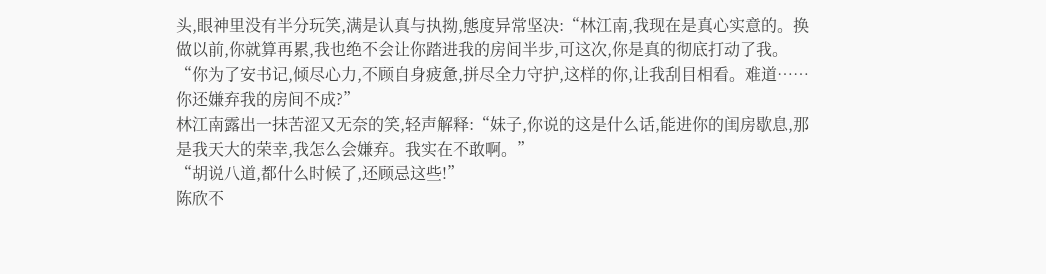头,眼神里没有半分玩笑,满是认真与执拗,態度异常坚决:“林江南,我现在是真心实意的。换做以前,你就算再累,我也绝不会让你踏进我的房间半步,可这次,你是真的彻底打动了我。
“你为了安书记,倾尽心力,不顾自身疲惫,拼尽全力守护,这样的你,让我刮目相看。难道……你还嫌弃我的房间不成?”
林江南露出一抹苦涩又无奈的笑,轻声解释:“妹子,你说的这是什么话,能进你的闺房歇息,那是我天大的荣幸,我怎么会嫌弃。我实在不敢啊。”
“胡说八道,都什么时候了,还顾忌这些!”
陈欣不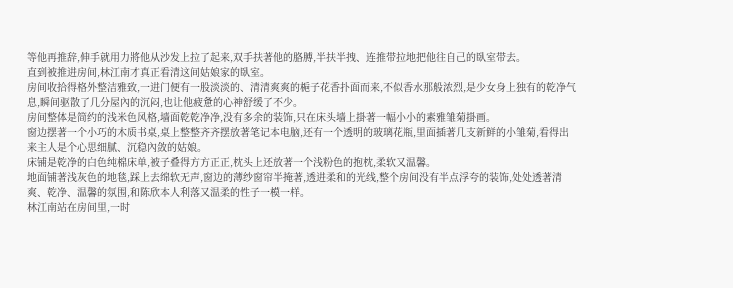等他再推辞,伸手就用力將他从沙发上拉了起来,双手扶著他的胳膊,半扶半拽、连推带拉地把他往自己的臥室带去。
直到被推进房间,林江南才真正看清这间姑娘家的臥室。
房间收拾得格外整洁雅致,一进门便有一股淡淡的、清清爽爽的梔子花香扑面而来,不似香水那般浓烈,是少女身上独有的乾净气息,瞬间驱散了几分屋內的沉闷,也让他疲惫的心神舒缓了不少。
房间整体是简约的浅米色风格,墙面乾乾净净,没有多余的装饰,只在床头墙上掛著一幅小小的素雅雏菊掛画。
窗边摆著一个小巧的木质书桌,桌上整整齐齐摆放著笔记本电脑,还有一个透明的玻璃花瓶,里面插著几支新鲜的小雏菊,看得出来主人是个心思细腻、沉稳內敛的姑娘。
床铺是乾净的白色纯棉床单,被子叠得方方正正,枕头上还放著一个浅粉色的抱枕,柔软又温馨。
地面铺著浅灰色的地毯,踩上去绵软无声,窗边的薄纱窗帘半掩著,透进柔和的光线,整个房间没有半点浮夸的装饰,处处透著清爽、乾净、温馨的氛围,和陈欣本人利落又温柔的性子一模一样。
林江南站在房间里,一时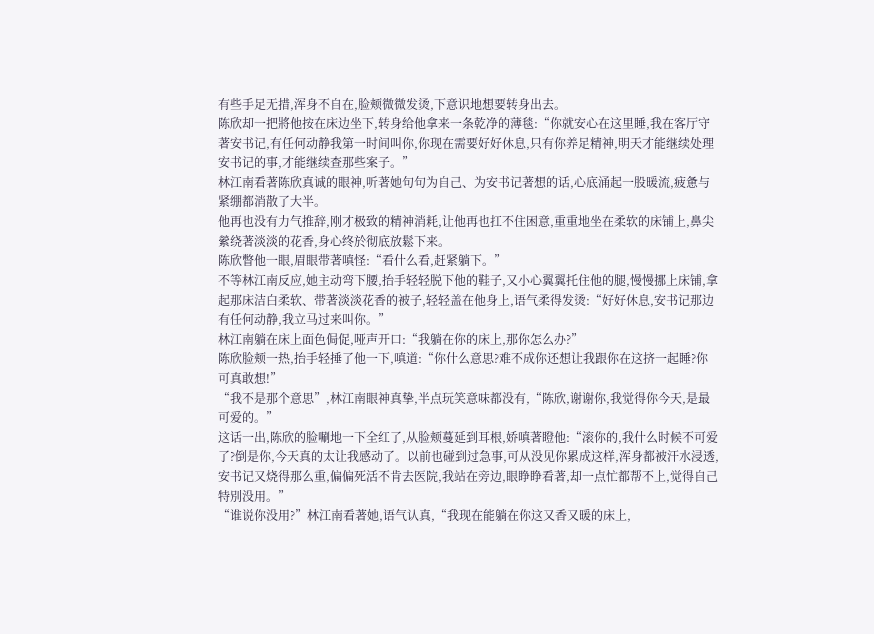有些手足无措,浑身不自在,脸颊微微发烫,下意识地想要转身出去。
陈欣却一把將他按在床边坐下,转身给他拿来一条乾净的薄毯:“你就安心在这里睡,我在客厅守著安书记,有任何动静我第一时间叫你,你现在需要好好休息,只有你养足精神,明天才能继续处理安书记的事,才能继续查那些案子。”
林江南看著陈欣真诚的眼神,听著她句句为自己、为安书记著想的话,心底涌起一股暖流,疲惫与紧绷都消散了大半。
他再也没有力气推辞,刚才极致的精神消耗,让他再也扛不住困意,重重地坐在柔软的床铺上,鼻尖縈绕著淡淡的花香,身心终於彻底放鬆下来。
陈欣瞥他一眼,眉眼带著嗔怪:“看什么看,赶紧躺下。”
不等林江南反应,她主动弯下腰,抬手轻轻脱下他的鞋子,又小心翼翼托住他的腿,慢慢挪上床铺,拿起那床洁白柔软、带著淡淡花香的被子,轻轻盖在他身上,语气柔得发烫:“好好休息,安书记那边有任何动静,我立马过来叫你。”
林江南躺在床上面色侷促,哑声开口:“我躺在你的床上,那你怎么办?”
陈欣脸颊一热,抬手轻捶了他一下,嗔道:“你什么意思?难不成你还想让我跟你在这挤一起睡?你可真敢想!”
“我不是那个意思”,林江南眼神真挚,半点玩笑意味都没有,“陈欣,谢谢你,我觉得你今天,是最可爱的。”
这话一出,陈欣的脸唰地一下全红了,从脸颊蔓延到耳根,娇嗔著瞪他:“滚你的,我什么时候不可爱了?倒是你,今天真的太让我感动了。以前也碰到过急事,可从没见你累成这样,浑身都被汗水浸透,安书记又烧得那么重,偏偏死活不肯去医院,我站在旁边,眼睁睁看著,却一点忙都帮不上,觉得自己特別没用。”
“谁说你没用?”林江南看著她,语气认真,“我现在能躺在你这又香又暖的床上,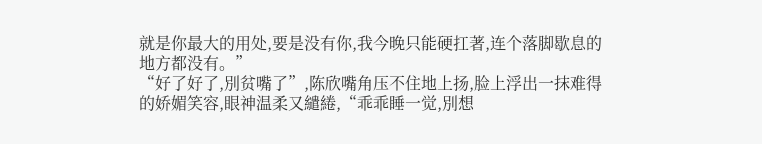就是你最大的用处,要是没有你,我今晚只能硬扛著,连个落脚歇息的地方都没有。”
“好了好了,別贫嘴了”,陈欣嘴角压不住地上扬,脸上浮出一抹难得的娇媚笑容,眼神温柔又繾綣,“乖乖睡一觉,別想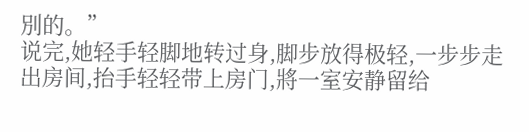別的。”
说完,她轻手轻脚地转过身,脚步放得极轻,一步步走出房间,抬手轻轻带上房门,將一室安静留给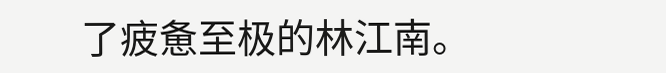了疲惫至极的林江南。